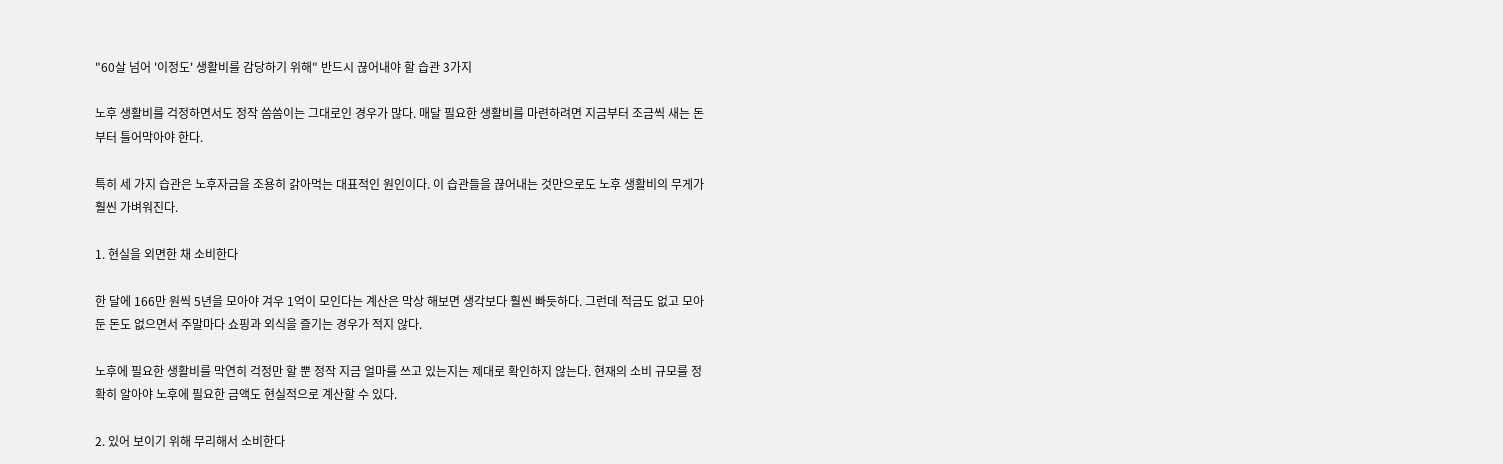"60살 넘어 '이정도' 생활비를 감당하기 위해" 반드시 끊어내야 할 습관 3가지

노후 생활비를 걱정하면서도 정작 씀씀이는 그대로인 경우가 많다. 매달 필요한 생활비를 마련하려면 지금부터 조금씩 새는 돈부터 틀어막아야 한다.

특히 세 가지 습관은 노후자금을 조용히 갉아먹는 대표적인 원인이다. 이 습관들을 끊어내는 것만으로도 노후 생활비의 무게가 훨씬 가벼워진다.

1. 현실을 외면한 채 소비한다

한 달에 166만 원씩 5년을 모아야 겨우 1억이 모인다는 계산은 막상 해보면 생각보다 훨씬 빠듯하다. 그런데 적금도 없고 모아둔 돈도 없으면서 주말마다 쇼핑과 외식을 즐기는 경우가 적지 않다.

노후에 필요한 생활비를 막연히 걱정만 할 뿐 정작 지금 얼마를 쓰고 있는지는 제대로 확인하지 않는다. 현재의 소비 규모를 정확히 알아야 노후에 필요한 금액도 현실적으로 계산할 수 있다.

2. 있어 보이기 위해 무리해서 소비한다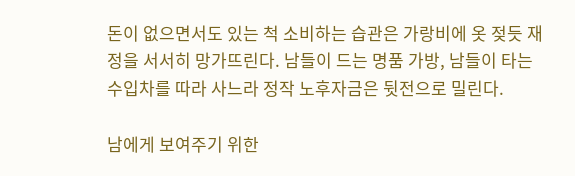돈이 없으면서도 있는 척 소비하는 습관은 가랑비에 옷 젖듯 재정을 서서히 망가뜨린다. 남들이 드는 명품 가방, 남들이 타는 수입차를 따라 사느라 정작 노후자금은 뒷전으로 밀린다.

남에게 보여주기 위한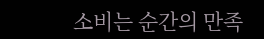소비는 순간의 만족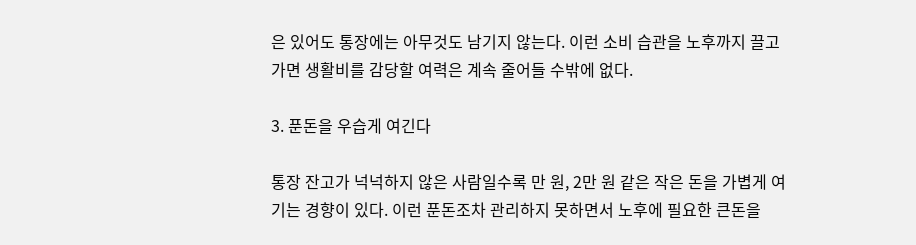은 있어도 통장에는 아무것도 남기지 않는다. 이런 소비 습관을 노후까지 끌고 가면 생활비를 감당할 여력은 계속 줄어들 수밖에 없다.

3. 푼돈을 우습게 여긴다

통장 잔고가 넉넉하지 않은 사람일수록 만 원, 2만 원 같은 작은 돈을 가볍게 여기는 경향이 있다. 이런 푼돈조차 관리하지 못하면서 노후에 필요한 큰돈을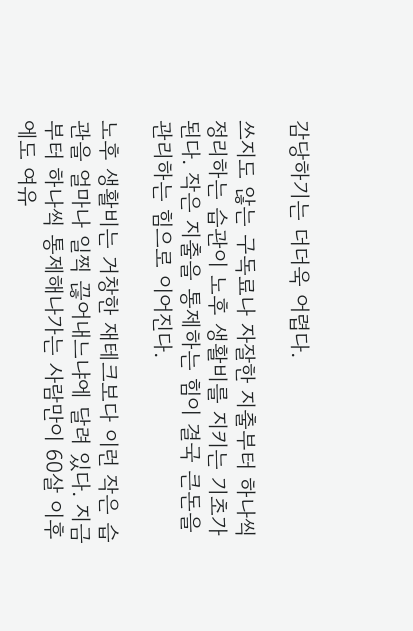감당하기는 더더욱 어렵다.

쓰지도 않는 구독료나 자잘한 지출부터 하나씩 정리하는 습관이 노후 생활비를 지키는 기초가 된다. 작은 지출을 통제하는 힘이 결국 큰돈을 관리하는 힘으로 이어진다.

노후 생활비는 거창한 재테크보다 이런 작은 습관을 얼마나 일찍 끊어내느냐에 달려 있다. 지금부터 하나씩 통제해나가는 사람만이 60살 이후에도 여유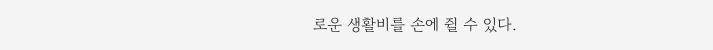로운 생활비를 손에 쥘 수 있다.